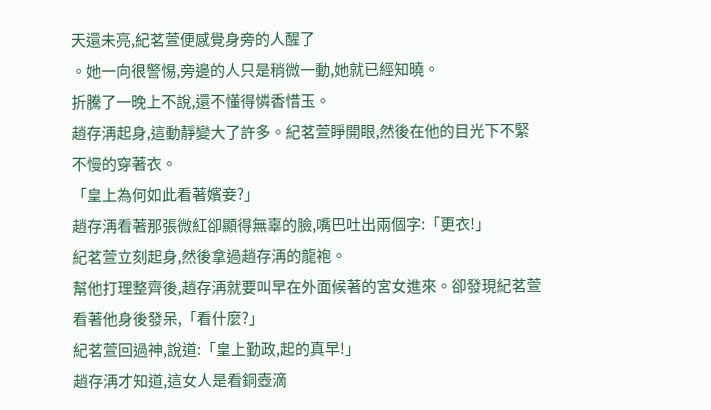天還未亮,紀茗萱便感覺身旁的人醒了
。她一向很警惕,旁邊的人只是稍微一動,她就已經知曉。
折騰了一晚上不說,還不懂得憐香惜玉。
趙存洅起身,這動靜變大了許多。紀茗萱睜開眼,然後在他的目光下不緊不慢的穿著衣。
「皇上為何如此看著嬪妾?」
趙存洅看著那張微紅卻顯得無辜的臉,嘴巴吐出兩個字:「更衣!」
紀茗萱立刻起身,然後拿過趙存洅的龍袍。
幫他打理整齊後,趙存洅就要叫早在外面候著的宮女進來。卻發現紀茗萱看著他身後發呆,「看什麼?」
紀茗萱回過神,說道:「皇上勤政,起的真早!」
趙存洅才知道,這女人是看銅壺滴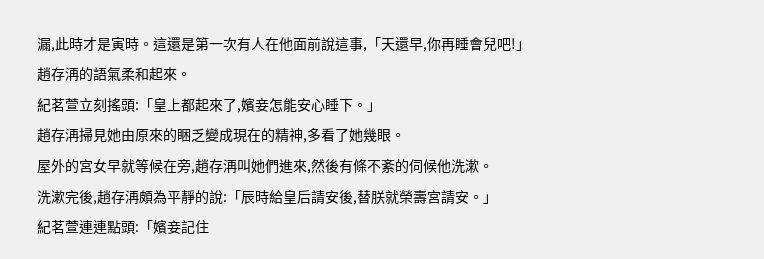漏,此時才是寅時。這還是第一次有人在他面前說這事,「天還早,你再睡會兒吧!」趙存洅的語氣柔和起來。
紀茗萱立刻搖頭:「皇上都起來了,嬪妾怎能安心睡下。」
趙存洅掃見她由原來的睏乏變成現在的精神,多看了她幾眼。
屋外的宮女早就等候在旁,趙存洅叫她們進來,然後有條不紊的伺候他洗漱。
洗漱完後,趙存洅頗為平靜的說:「辰時給皇后請安後,替朕就榮壽宮請安。」
紀茗萱連連點頭:「嬪妾記住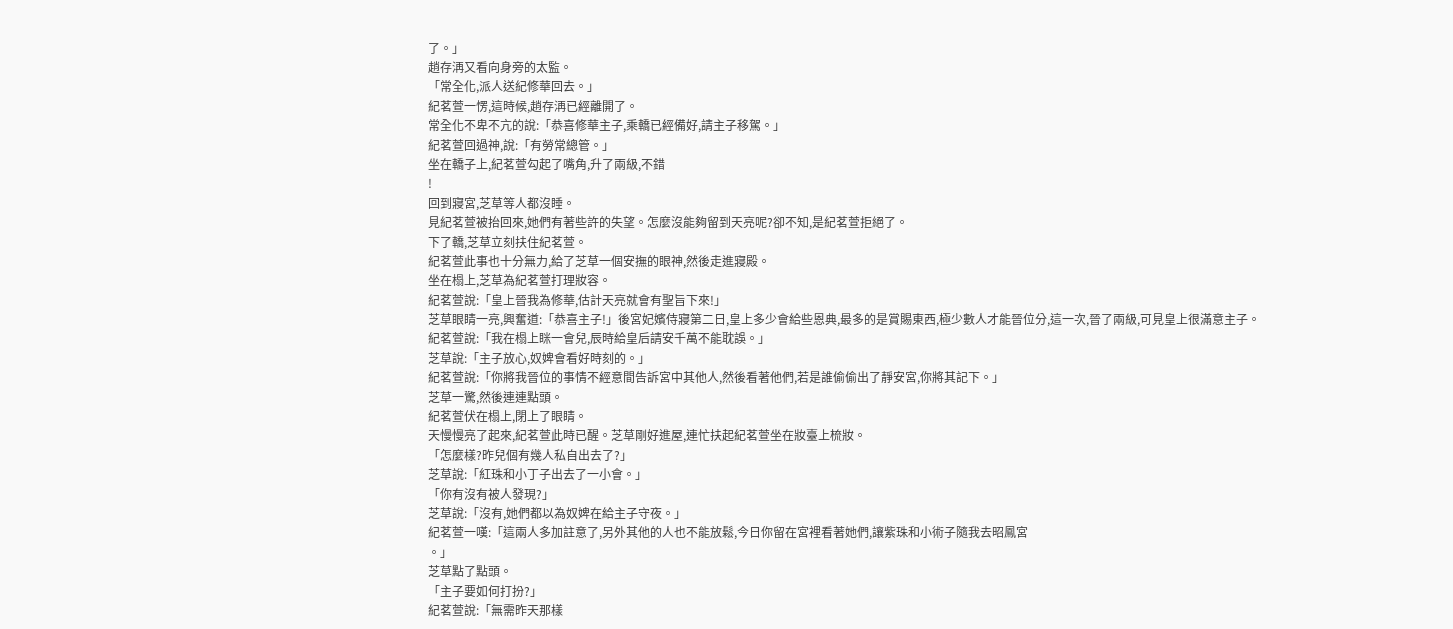了。」
趙存洅又看向身旁的太監。
「常全化,派人送紀修華回去。」
紀茗萱一愣,這時候,趙存洅已經離開了。
常全化不卑不亢的說:「恭喜修華主子,乘轎已經備好,請主子移駕。」
紀茗萱回過神,說:「有勞常總管。」
坐在轎子上,紀茗萱勾起了嘴角,升了兩級,不錯
!
回到寢宮,芝草等人都沒睡。
見紀茗萱被抬回來,她們有著些許的失望。怎麼沒能夠留到天亮呢?卻不知,是紀茗萱拒絕了。
下了轎,芝草立刻扶住紀茗萱。
紀茗萱此事也十分無力,給了芝草一個安撫的眼神,然後走進寢殿。
坐在榻上,芝草為紀茗萱打理妝容。
紀茗萱說:「皇上晉我為修華,估計天亮就會有聖旨下來!」
芝草眼睛一亮,興奮道:「恭喜主子!」後宮妃嬪侍寢第二日,皇上多少會給些恩典,最多的是賞賜東西,極少數人才能晉位分,這一次,晉了兩級,可見皇上很滿意主子。
紀茗萱說:「我在榻上眯一會兒,辰時給皇后請安千萬不能耽誤。」
芝草說:「主子放心,奴婢會看好時刻的。」
紀茗萱說:「你將我晉位的事情不經意間告訴宮中其他人,然後看著他們,若是誰偷偷出了靜安宮,你將其記下。」
芝草一驚,然後連連點頭。
紀茗萱伏在榻上,閉上了眼睛。
天慢慢亮了起來,紀茗萱此時已醒。芝草剛好進屋,連忙扶起紀茗萱坐在妝臺上梳妝。
「怎麼樣?昨兒個有幾人私自出去了?」
芝草說:「紅珠和小丁子出去了一小會。」
「你有沒有被人發現?」
芝草說:「沒有,她們都以為奴婢在給主子守夜。」
紀茗萱一嘆:「這兩人多加註意了,另外其他的人也不能放鬆,今日你留在宮裡看著她們,讓紫珠和小術子隨我去昭鳳宮
。」
芝草點了點頭。
「主子要如何打扮?」
紀茗萱說:「無需昨天那樣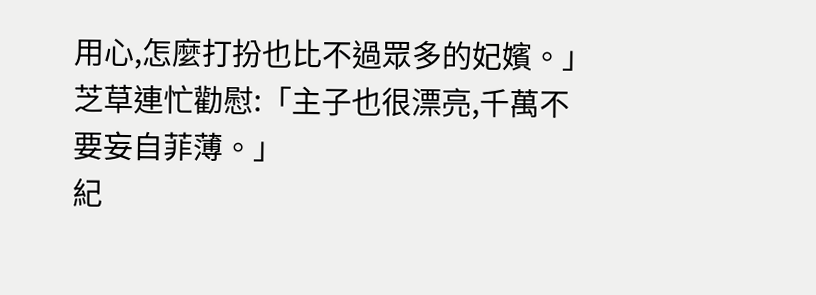用心,怎麼打扮也比不過眾多的妃嬪。」
芝草連忙勸慰:「主子也很漂亮,千萬不要妄自菲薄。」
紀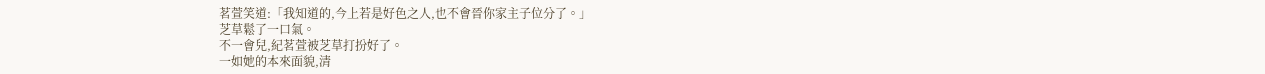茗萱笑道:「我知道的,今上若是好色之人,也不會晉你家主子位分了。」
芝草鬆了一口氣。
不一會兒,紀茗萱被芝草打扮好了。
一如她的本來面貌,清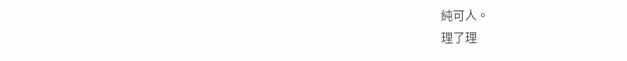純可人。
理了理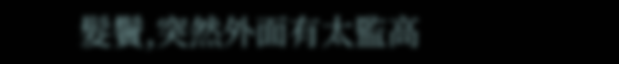髮鬢,突然外面有太監高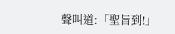聲叫道:「聖旨到!」